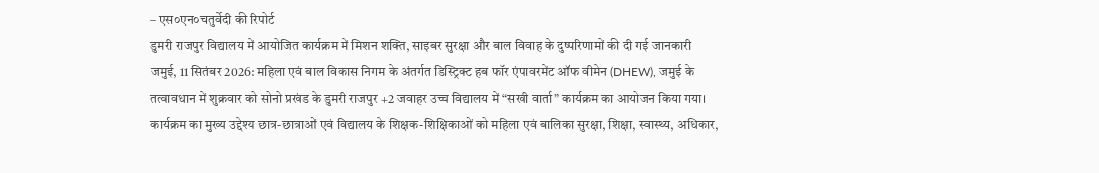– एस०एन०चतुर्वेदी की रिपोर्ट
डुमरी राजपुर विद्यालय में आयोजित कार्यक्रम में मिशन शक्ति, साइबर सुरक्षा और बाल विवाह के दुष्परिणामों की दी गई जानकारी
जमुई, 11 सितंबर 2026: महिला एवं बाल विकास निगम के अंतर्गत डिस्ट्रिक्ट हब फॉर एंपावरमेंट ऑफ वीमेन (DHEW), जमुई के तत्वावधान में शुक्रवार को सोनो प्रखंड के डुमरी राजपुर +2 जवाहर उच्च विद्यालय में “सखी वार्ता” कार्यक्रम का आयोजन किया गया। कार्यक्रम का मुख्य उद्देश्य छात्र-छात्राओं एवं विद्यालय के शिक्षक-शिक्षिकाओं को महिला एवं बालिका सुरक्षा, शिक्षा, स्वास्थ्य, अधिकार,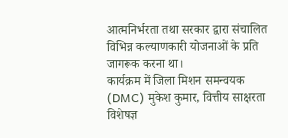आत्मनिर्भरता तथा सरकार द्वारा संचालित विभिन्न कल्याणकारी योजनाओं के प्रति जागरूक करना था।
कार्यक्रम में जिला मिशन समन्वयक (DMC) मुकेश कुमार, वित्तीय साक्षरता विशेषज्ञ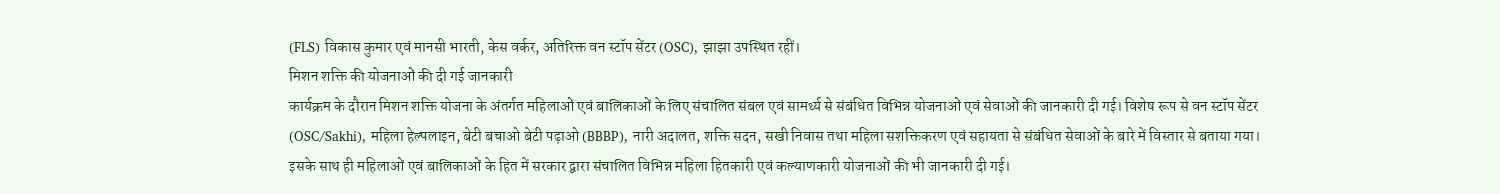(FLS) विकास कुमार एवं मानसी भारती, केस वर्कर, अतिरिक्त वन स्टॉप सेंटर (OSC), झाझा उपस्थित रहीं।
मिशन शक्ति की योजनाओं की दी गई जानकारी
कार्यक्रम के दौरान मिशन शक्ति योजना के अंतर्गत महिलाओं एवं बालिकाओं के लिए संचालित संबल एवं सामर्थ्य से संबंधित विभिन्न योजनाओं एवं सेवाओं की जानकारी दी गई। विशेष रूप से वन स्टॉप सेंटर (OSC/Sakhi), महिला हेल्पलाइन, बेटी बचाओ बेटी पढ़ाओ (BBBP), नारी अदालत, शक्ति सदन, सखी निवास तथा महिला सशक्तिकरण एवं सहायता से संबंधित सेवाओं के बारे में विस्तार से बताया गया।
इसके साथ ही महिलाओं एवं बालिकाओं के हित में सरकार द्वारा संचालित विभिन्न महिला हितकारी एवं कल्याणकारी योजनाओं की भी जानकारी दी गई।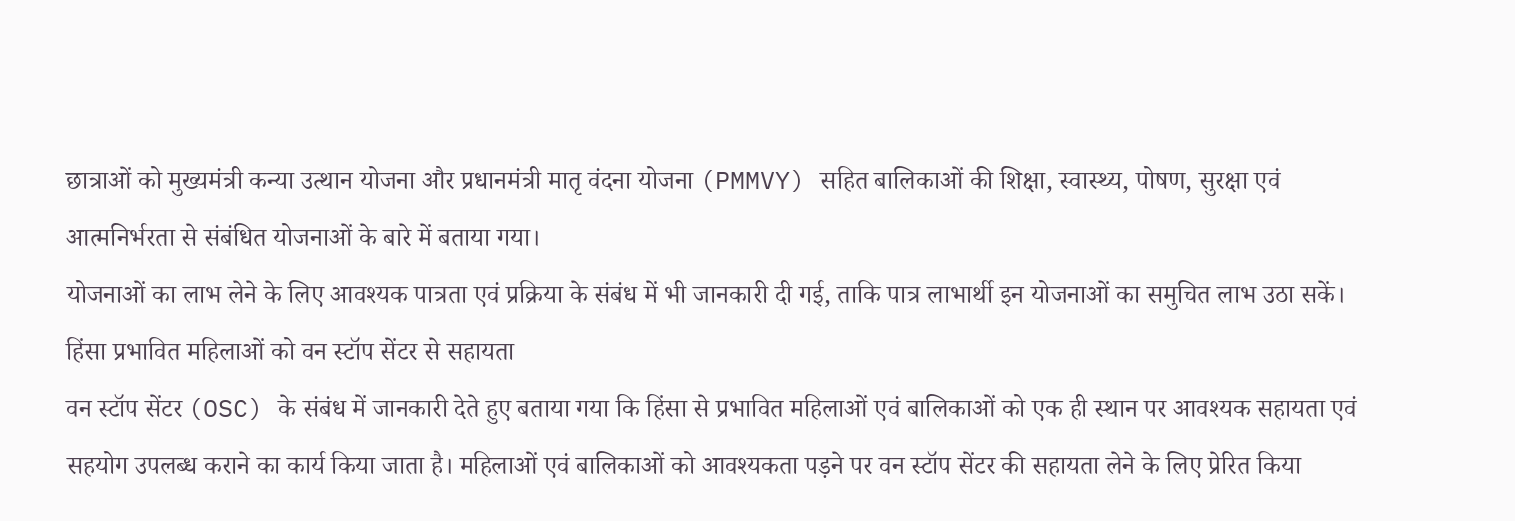छात्राओं को मुख्यमंत्री कन्या उत्थान योजना और प्रधानमंत्री मातृ वंदना योजना (PMMVY) सहित बालिकाओं की शिक्षा, स्वास्थ्य, पोषण, सुरक्षा एवं आत्मनिर्भरता से संबंधित योजनाओं के बारे में बताया गया।
योजनाओं का लाभ लेने के लिए आवश्यक पात्रता एवं प्रक्रिया के संबंध में भी जानकारी दी गई, ताकि पात्र लाभार्थी इन योजनाओं का समुचित लाभ उठा सकें।
हिंसा प्रभावित महिलाओं को वन स्टॉप सेंटर से सहायता
वन स्टॉप सेंटर (OSC) के संबंध में जानकारी देते हुए बताया गया कि हिंसा से प्रभावित महिलाओं एवं बालिकाओं को एक ही स्थान पर आवश्यक सहायता एवं सहयोग उपलब्ध कराने का कार्य किया जाता है। महिलाओं एवं बालिकाओं को आवश्यकता पड़ने पर वन स्टॉप सेंटर की सहायता लेने के लिए प्रेरित किया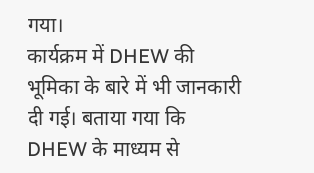गया।
कार्यक्रम में DHEW की भूमिका के बारे में भी जानकारी दी गई। बताया गया कि DHEW के माध्यम से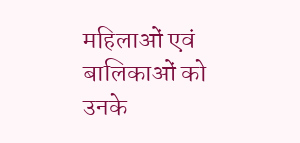महिलाओं एवं बालिकाओं को उनके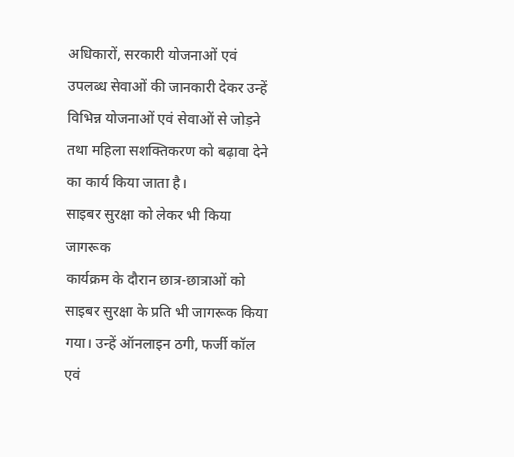अधिकारों, सरकारी योजनाओं एवं उपलब्ध सेवाओं की जानकारी देकर उन्हें विभिन्न योजनाओं एवं सेवाओं से जोड़ने तथा महिला सशक्तिकरण को बढ़ावा देने का कार्य किया जाता है।
साइबर सुरक्षा को लेकर भी किया जागरूक
कार्यक्रम के दौरान छात्र-छात्राओं को साइबर सुरक्षा के प्रति भी जागरूक किया गया। उन्हें ऑनलाइन ठगी, फर्जी कॉल एवं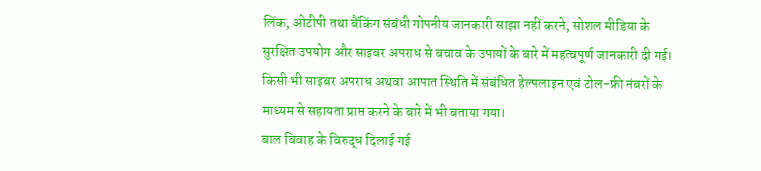लिंक, ओटीपी तथा बैंकिंग संबंधी गोपनीय जानकारी साझा नहीं करने, सोशल मीडिया के सुरक्षित उपयोग और साइबर अपराध से बचाव के उपायों के बारे में महत्वपूर्ण जानकारी दी गई।
किसी भी साइबर अपराध अथवा आपात स्थिति में संबंधित हेल्पलाइन एवं टोल-फ्री नंबरों के माध्यम से सहायता प्राप्त करने के बारे में भी बताया गया।
बाल विवाह के विरुद्ध दिलाई गई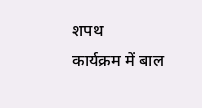शपथ
कार्यक्रम में बाल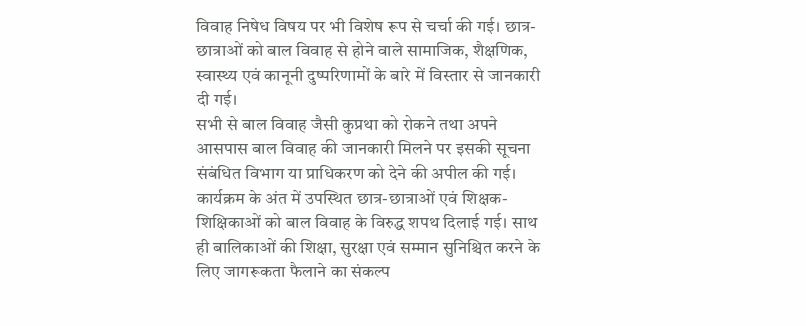विवाह निषेध विषय पर भी विशेष रूप से चर्चा की गई। छात्र-छात्राओं को बाल विवाह से होने वाले सामाजिक, शैक्षणिक, स्वास्थ्य एवं कानूनी दुष्परिणामों के बारे में विस्तार से जानकारी दी गई।
सभी से बाल विवाह जैसी कुप्रथा को रोकने तथा अपने आसपास बाल विवाह की जानकारी मिलने पर इसकी सूचना संबंधित विभाग या प्राधिकरण को देने की अपील की गई।
कार्यक्रम के अंत में उपस्थित छात्र-छात्राओं एवं शिक्षक-शिक्षिकाओं को बाल विवाह के विरुद्ध शपथ दिलाई गई। साथ ही बालिकाओं की शिक्षा, सुरक्षा एवं सम्मान सुनिश्चित करने के लिए जागरूकता फैलाने का संकल्प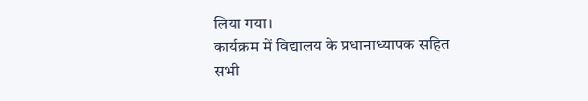लिया गया।
कार्यक्रम में विद्यालय के प्रधानाध्यापक सहित सभी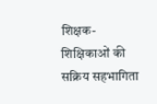शिक्षक-शिक्षिकाओं की सक्रिय सहभागिता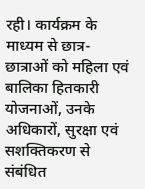रही। कार्यक्रम के माध्यम से छात्र-छात्राओं को महिला एवं बालिका हितकारी योजनाओं, उनके अधिकारों, सुरक्षा एवं सशक्तिकरण से संबंधित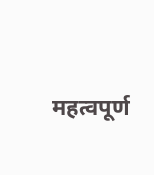महत्वपूर्ण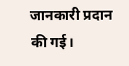जानकारी प्रदान की गई।